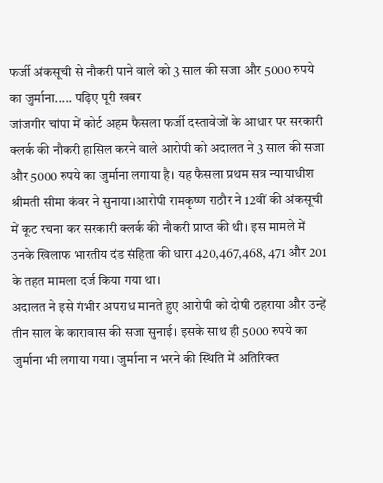फर्जी अंकसूची से नौकरी पाने वाले को 3 साल की सजा और 5000 रुपये का जुर्माना..... पढ़िए पूरी खबर
जांजगीर चांपा में कोर्ट अहम फैसला फर्जी दस्तावेजों के आधार पर सरकारी क्लर्क की नौकरी हासिल करने वाले आरोपी को अदालत ने 3 साल की सजा और 5000 रुपये का जुर्माना लगाया है। यह फैसला प्रथम सत्र न्यायाधीश श्रीमती सीमा कंवर ने सुनाया।आरोपी रामकृष्ण राठौर ने 12वीं की अंकसूची में कूट रचना कर सरकारी क्लर्क की नौकरी प्राप्त की थी। इस मामले में उनके खिलाफ भारतीय दंड संहिता की धारा 420,467,468, 471 और 201 के तहत मामला दर्ज किया गया था।
अदालत ने इसे गंभीर अपराध मानते हुए आरोपी को दोषी ठहराया और उन्हें तीन साल के कारावास की सजा सुनाई। इसके साथ ही 5000 रुपये का जुर्माना भी लगाया गया। जुर्माना न भरने की स्थिति में अतिरिक्त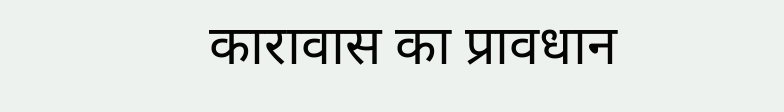कारावास का प्रावधान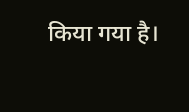किया गया है।